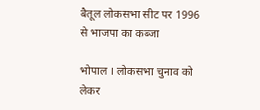बैतूल लोकसभा सीट पर 1996 से भाजपा का कब्जा

भोपाल । लोकसभा चुनाव को लेकर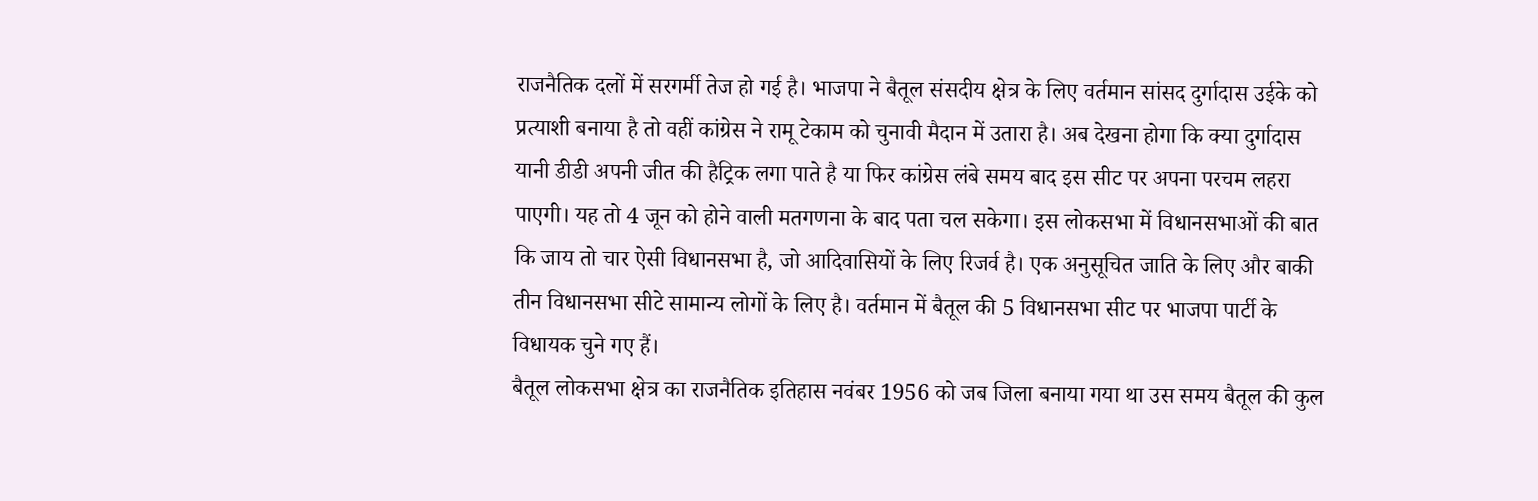राजनैतिक दलों में सरगर्मी तेज हो गई है। भाजपा ने बैतूल संसदीय क्षेत्र के लिए वर्तमान सांसद दुर्गादास उईके को प्रत्याशी बनाया है तो वहीं कांग्रेस ने रामू टेकाम को चुनावी मैदान में उतारा है। अब देखना होगा कि क्या दुर्गादास यानी डीडी अपनी जीत की हैट्रिक लगा पाते है या फिर कांग्रेस लंबे समय बाद इस सीट पर अपना परचम लहरा पाएगी। यह तो 4 जून को होने वाली मतगणना के बाद पता चल सकेगा। इस लोकसभा में विधानसभाओं की बात कि जाय तो चार ऐसी विधानसभा है, जो आदिवासियों के लिए रिजर्व है। एक अनुसूचित जाति के लिए और बाकी तीन विधानसभा सीटे सामान्य लोगों के लिए है। वर्तमान में बैतूल की 5 विधानसभा सीट पर भाजपा पार्टी के विधायक चुने गए हैं।
बैतूल लोकसभा क्षेत्र का राजनैतिक इतिहास नवंबर 1956 को जब जिला बनाया गया था उस समय बैतूल की कुल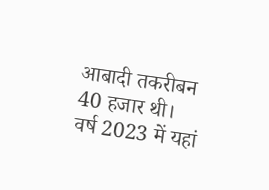आबादी तकरीबन 40 हजार थी। वर्ष 2023 में यहां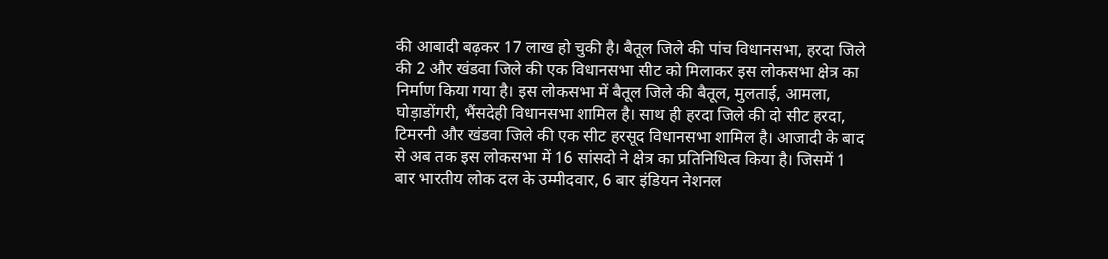की आबादी बढ़कर 17 लाख हो चुकी है। बैतूल जिले की पांच विधानसभा, हरदा जिले की 2 और खंडवा जिले की एक विधानसभा सीट को मिलाकर इस लोकसभा क्षेत्र का निर्माण किया गया है। इस लोकसभा में बैतूल जिले की बैतूल, मुलताई, आमला, घोड़ाडोंगरी, भैंसदेही विधानसभा शामिल है। साथ ही हरदा जिले की दो सीट हरदा, टिमरनी और खंडवा जिले की एक सीट हरसूद विधानसभा शामिल है। आजादी के बाद से अब तक इस लोकसभा में 16 सांसदो ने क्षेत्र का प्रतिनिधित्व किया है। जिसमें 1 बार भारतीय लोक दल के उम्मीदवार, 6 बार इंडियन नेशनल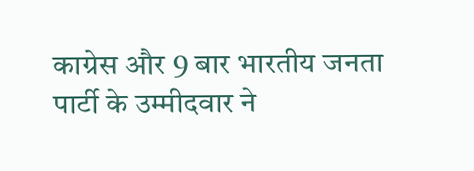काग्रेस और 9 बार भारतीय जनता पार्टी के उम्मीदवार ने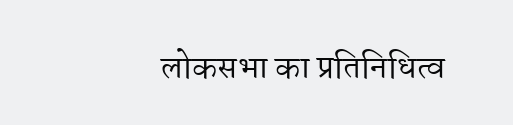लोकसभा का प्रतिनिधित्व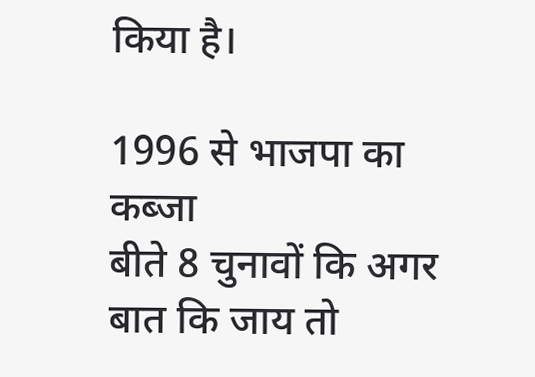किया है।

1996 से भाजपा का कब्जा
बीते 8 चुनावों कि अगर बात कि जाय तो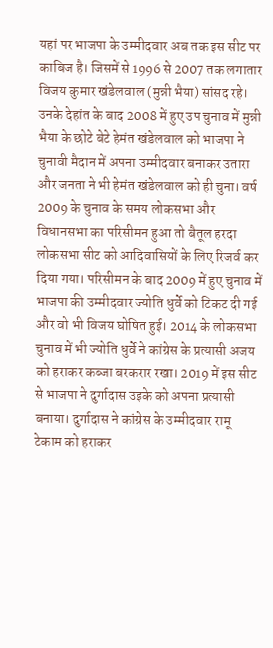यहां पर भाजपा के उम्मीदवार अब तक इस सीट पर काबिज है। जिसमें से 1996 से 2007 तक लगातार विजय कुमार खंडेलवाल (मुन्नी भैया) सांसद रहे। उनके देहांत के बाद 2008 में हुए उप चुनाव में मुन्नी भैया के छोटे बेटे हेमंत खंडेलवाल को भाजपा ने चुनावी मैदान में अपना उम्मीदवार बनाकर उतारा और जनता ने भी हेमंत खंडेलवाल को ही चुना। वर्ष 2009 के चुनाव के समय लोकसभा और विधानसभा का परिसीमन हुआ तो बैतूल हरदा लोकसभा सीट को आदिवासियों के लिए रिजर्व कर दिया गया। परिसीमन के बाद 2009 में हुए चुनाव में भाजपा की उम्मीदवार ज्योति धुर्वे को टिकट दी गई और वो भी विजय घोषित हुई। 2014 के लोकसभा चुनाव में भी ज्योति धुर्वे ने कांग्रेस के प्रत्यासी अजय को हराकर कब्जा बरकरार रखा। 2019 में इस सीट से भाजपा ने दुर्गादास उइके को अपना प्रत्यासी बनाया। दुर्गादास ने कांग्रेस के उम्मीदवार रामू टेकाम को हराकर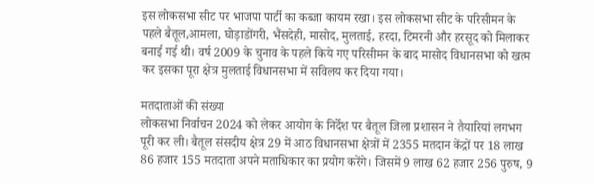इस लोकसभा सीट पर भाजपा पार्टी का कब्जा कायम रखा। इस लोकसभा सीट के परिसीमन के पहले बैतूल,आमला, घोड़ाडोंगरी, भैंसदेही, मासोद, मुलताई, हरदा, टिमरनी और हरसूद को मिलाकर बनाई गई थी। वर्ष 2009 के चुनाव के पहले किये गए परिसीमन के बाद मासोद विधानसभा को खत्म कर इसका पूरा क्षेत्र मुलताई विधानसभा में सविलय कर दिया गया।

मतदाताओं की संख्या
लोकसभा निर्वाचन 2024 को लेकर आयोग के निर्देश पर बैतूल जिला प्रशासन ने तैयारियां लगभग पूरी कर ली। बैतूल संसदीय क्षेत्र 29 में आठ विधानसभा क्षेत्रों में 2355 मतदान केंद्रों पर 18 लाख 86 हजार 155 मतदाता अपने मताधिकार का प्रयोग करेंगे। जिसमें 9 लाख 62 हजार 256 पुरुष, 9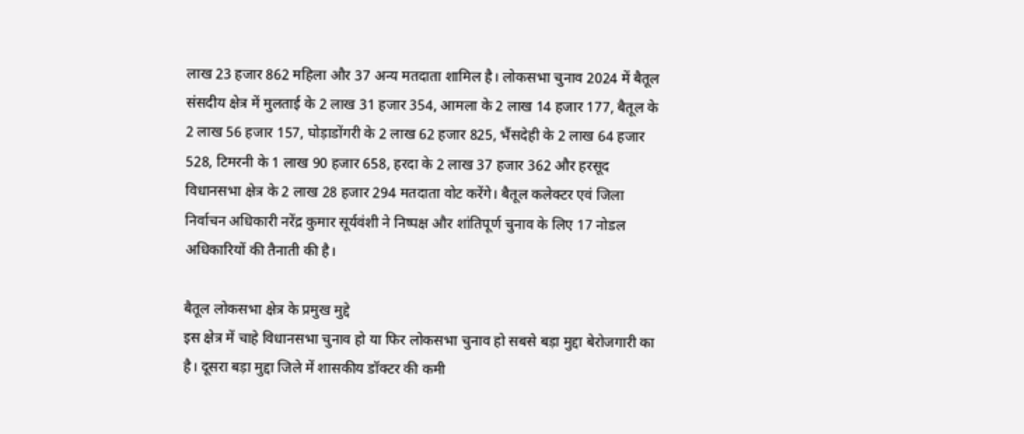लाख 23 हजार 862 महिला और 37 अन्य मतदाता शामिल है। लोकसभा चुनाव 2024 में बैतूल संसदीय क्षेत्र में मुलताई के 2 लाख 31 हजार 354, आमला के 2 लाख 14 हजार 177, बैतूल के 2 लाख 56 हजार 157, घोड़ाडोंगरी के 2 लाख 62 हजार 825, भैंसदेही के 2 लाख 64 हजार 528, टिमरनी के 1 लाख 90 हजार 658, हरदा के 2 लाख 37 हजार 362 और हरसूद विधानसभा क्षेत्र के 2 लाख 28 हजार 294 मतदाता वोट करेंगे। बैतूल कलेक्टर एवं जिला निर्वाचन अधिकारी नरेंद्र कुमार सूर्यवंशी ने निष्पक्ष और शांतिपूर्ण चुनाव के लिए 17 नोडल अधिकारियों की तैनाती की है।

बैतूल लोकसभा क्षेत्र के प्रमुख मुद्दे
इस क्षेत्र में चाहे विधानसभा चुनाव हो या फिर लोकसभा चुनाव हो सबसे बड़ा मुद्दा बेरोजगारी का है। दूसरा बड़ा मुद्दा जिले में शासकीय डॉक्टर की कमी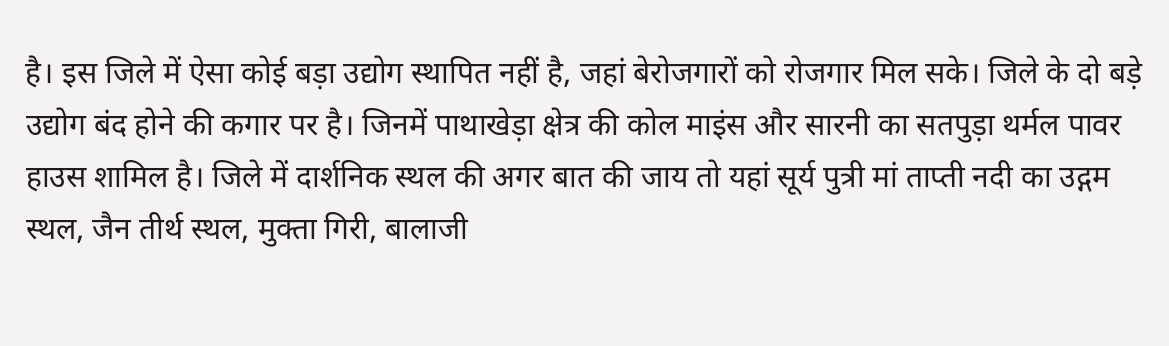है। इस जिले में ऐसा कोई बड़ा उद्योग स्थापित नहीं है, जहां बेरोजगारों को रोजगार मिल सके। जिले के दो बड़े उद्योग बंद होने की कगार पर है। जिनमें पाथाखेड़ा क्षेत्र की कोल माइंस और सारनी का सतपुड़ा थर्मल पावर हाउस शामिल है। जिले में दार्शनिक स्थल की अगर बात की जाय तो यहां सूर्य पुत्री मां ताप्ती नदी का उद्गम स्थल, जैन तीर्थ स्थल, मुक्ता गिरी, बालाजी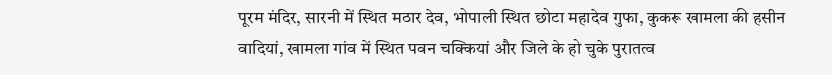पूरम मंदिर, सारनी में स्थित मठार देव, भोपाली स्थित छोटा महादेव गुफा, कुकरू खामला की हसीन वादियां, खामला गांव में स्थित पवन चक्कियां और जिले के हो चुके पुरातत्व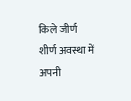किले जीर्ण शीर्ण अवस्था में अपनी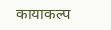कायाकल्प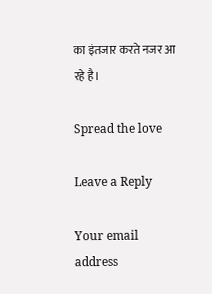का इंतजार करते नजर आ रहे है।

Spread the love

Leave a Reply

Your email address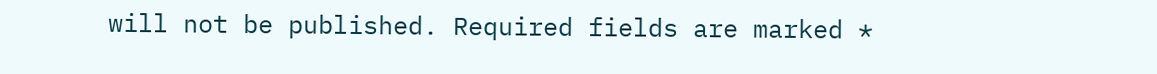will not be published. Required fields are marked *